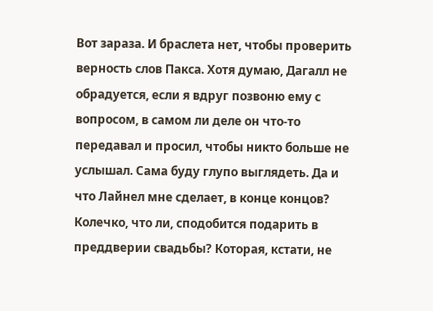Вот зараза. И браслета нет, чтобы проверить верность слов Пакса. Хотя думаю, Дагалл не обрадуется, если я вдруг позвоню ему с вопросом, в самом ли деле он что-то передавал и просил, чтобы никто больше не услышал. Сама буду глупо выглядеть. Да и что Лайнел мне сделает, в конце концов? Колечко, что ли, сподобится подарить в преддверии свадьбы? Которая, кстати, не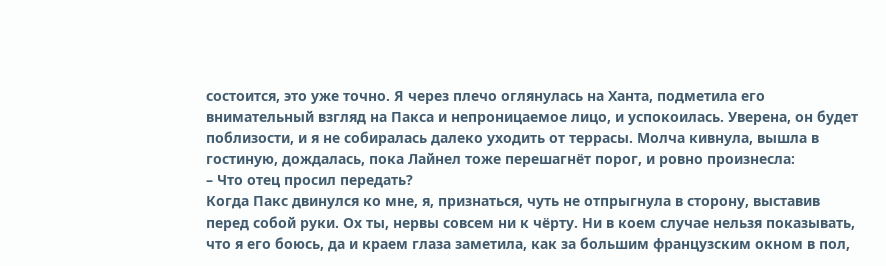состоится, это уже точно. Я через плечо оглянулась на Ханта, подметила его внимательный взгляд на Пакса и непроницаемое лицо, и успокоилась. Уверена, он будет поблизости, и я не собиралась далеко уходить от террасы. Молча кивнула, вышла в гостиную, дождалась, пока Лайнел тоже перешагнёт порог, и ровно произнесла:
– Что отец просил передать?
Когда Пакс двинулся ко мне, я, признаться, чуть не отпрыгнула в сторону, выставив перед собой руки. Ох ты, нервы совсем ни к чёрту. Ни в коем случае нельзя показывать, что я его боюсь, да и краем глаза заметила, как за большим французским окном в пол,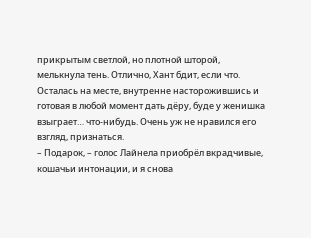прикрытым светлой, но плотной шторой, мелькнула тень. Отлично, Хант бдит, если что. Осталась на месте, внутренне насторожившись и готовая в любой момент дать дёру, буде у женишка взыграет… что-нибудь. Очень уж не нравился его взгляд, признаться.
– Подарок, – голос Лайнела приобрёл вкрадчивые, кошачьи интонации, и я снова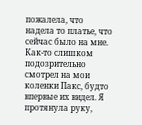пожалела, что надела то платье, что сейчас было на мне.
Как-то слишком подозрительно смотрел на мои коленки Пакс, будто впервые их видел. Я протянула руку,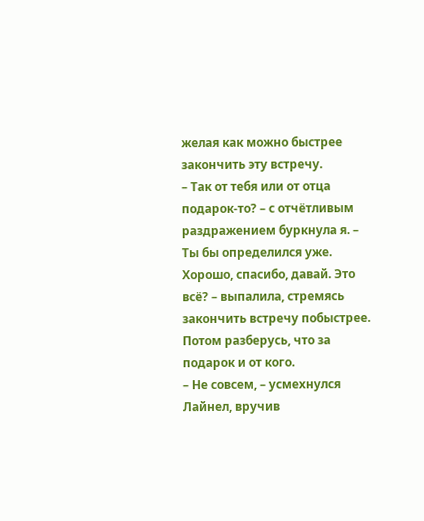желая как можно быстрее закончить эту встречу.
– Так от тебя или от отца подарок-то? – с отчётливым раздражением буркнула я. – Ты бы определился уже. Хорошо, спасибо, давай. Это всё? – выпалила, стремясь закончить встречу побыстрее.
Потом разберусь, что за подарок и от кого.
– Не совсем, – усмехнулся Лайнел, вручив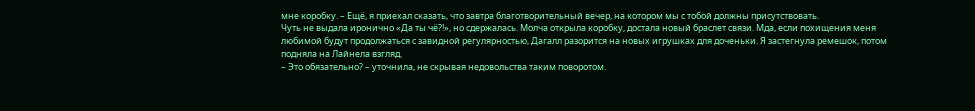мне коробку. – Ещё, я приехал сказать, что завтра благотворительный вечер, на котором мы с тобой должны присутствовать.
Чуть не выдала иронично «Да ты чё?!», но сдержалась. Молча открыла коробку, достала новый браслет связи. Мда, если похищения меня любимой будут продолжаться с завидной регулярностью, Дагалл разорится на новых игрушках для доченьки. Я застегнула ремешок, потом подняла на Лайнела взгляд.
– Это обязательно? – уточнила, не скрывая недовольства таким поворотом.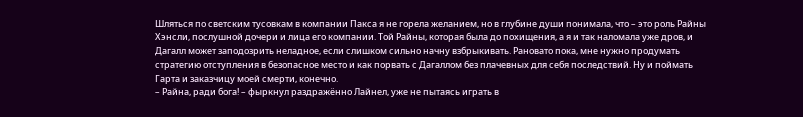Шляться по светским тусовкам в компании Пакса я не горела желанием, но в глубине души понимала, что – это роль Райны Хэнсли, послушной дочери и лица его компании. Той Райны, которая была до похищения, а я и так наломала уже дров, и Дагалл может заподозрить неладное, если слишком сильно начну взбрыкивать. Рановато пока, мне нужно продумать стратегию отступления в безопасное место и как порвать с Дагаллом без плачевных для себя последствий. Ну и поймать Гарта и заказчицу моей смерти, конечно.
– Райна, ради бога! – фыркнул раздражённо Лайнел, уже не пытаясь играть в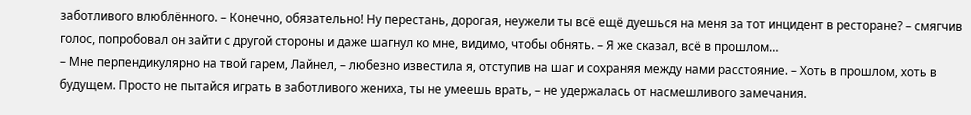заботливого влюблённого. – Конечно, обязательно! Ну перестань, дорогая, неужели ты всё ещё дуешься на меня за тот инцидент в ресторане? – смягчив голос, попробовал он зайти с другой стороны и даже шагнул ко мне, видимо, чтобы обнять. – Я же сказал, всё в прошлом…
– Мне перпендикулярно на твой гарем, Лайнел, – любезно известила я, отступив на шаг и сохраняя между нами расстояние. – Хоть в прошлом, хоть в будущем. Просто не пытайся играть в заботливого жениха, ты не умеешь врать, – не удержалась от насмешливого замечания.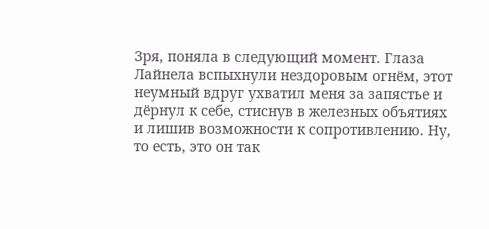Зря, поняла в следующий момент. Глаза Лайнела вспыхнули нездоровым огнём, этот неумный вдруг ухватил меня за запястье и дёрнул к себе, стиснув в железных объятиях и лишив возможности к сопротивлению. Ну, то есть, это он так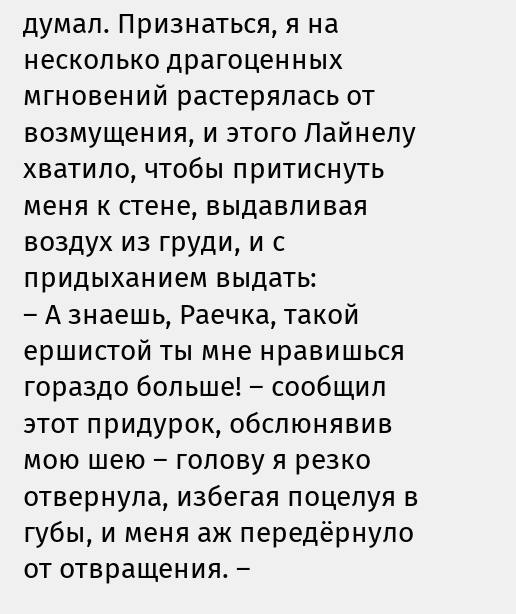думал. Признаться, я на несколько драгоценных мгновений растерялась от возмущения, и этого Лайнелу хватило, чтобы притиснуть меня к стене, выдавливая воздух из груди, и с придыханием выдать:
– А знаешь, Раечка, такой ершистой ты мне нравишься гораздо больше! – сообщил этот придурок, обслюнявив мою шею – голову я резко отвернула, избегая поцелуя в губы, и меня аж передёрнуло от отвращения. –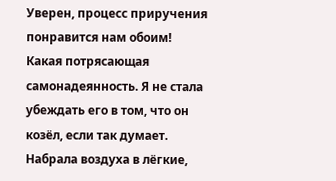Уверен, процесс приручения понравится нам обоим!
Какая потрясающая самонадеянность. Я не стала убеждать его в том, что он козёл, если так думает. Набрала воздуха в лёгкие,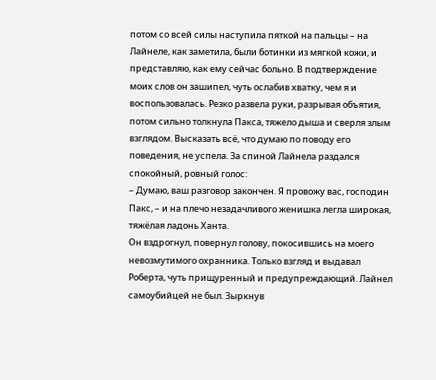потом со всей силы наступила пяткой на пальцы – на Лайнеле, как заметила, были ботинки из мягкой кожи, и представляю, как ему сейчас больно. В подтверждение моих слов он зашипел, чуть ослабив хватку, чем я и воспользовалась. Резко развела руки, разрывая объятия, потом сильно толкнула Пакса, тяжело дыша и сверля злым взглядом. Высказать всё, что думаю по поводу его поведения, не успела. За спиной Лайнела раздался спокойный, ровный голос:
– Думаю, ваш разговор закончен. Я провожу вас, господин Пакс, – и на плечо незадачливого женишка легла широкая, тяжёлая ладонь Ханта.
Он вздрогнул, повернул голову, покосившись на моего невозмутимого охранника. Только взгляд и выдавал Роберта, чуть прищуренный и предупреждающий. Лайнел самоубийцей не был. Зыркнув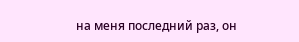на меня последний раз, он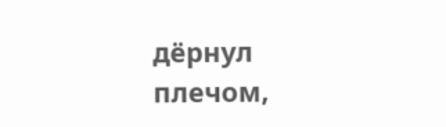дёрнул плечом,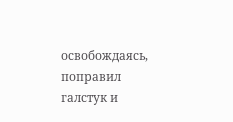освобождаясь, поправил галстук и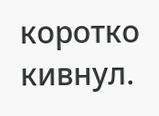коротко кивнул.